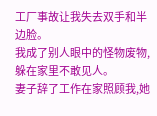工厂事故让我失去双手和半边脸。
我成了别人眼中的怪物废物,躲在家里不敢见人。
妻子辞了工作在家照顾我,她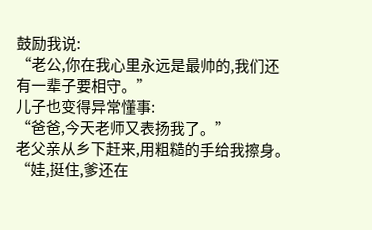鼓励我说:
“老公,你在我心里永远是最帅的,我们还有一辈子要相守。”
儿子也变得异常懂事:
“爸爸,今天老师又表扬我了。”
老父亲从乡下赶来,用粗糙的手给我擦身。
“娃,挺住,爹还在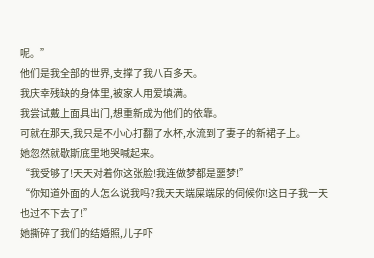呢。”
他们是我全部的世界,支撑了我八百多天。
我庆幸残缺的身体里,被家人用爱填满。
我尝试戴上面具出门,想重新成为他们的依靠。
可就在那天,我只是不小心打翻了水杯,水流到了妻子的新裙子上。
她忽然就歇斯底里地哭喊起来。
“我受够了!天天对着你这张脸!我连做梦都是噩梦!”
“你知道外面的人怎么说我吗?我天天端屎端尿的伺候你!这日子我一天也过不下去了!”
她撕碎了我们的结婚照,儿子吓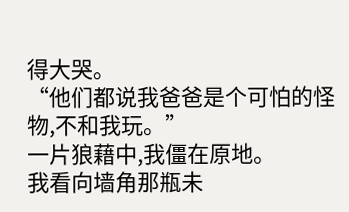得大哭。
“他们都说我爸爸是个可怕的怪物,不和我玩。”
一片狼藉中,我僵在原地。
我看向墙角那瓶未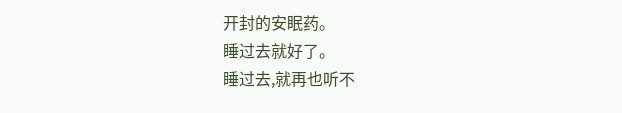开封的安眠药。
睡过去就好了。
睡过去,就再也听不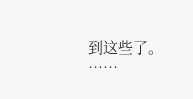到这些了。
……